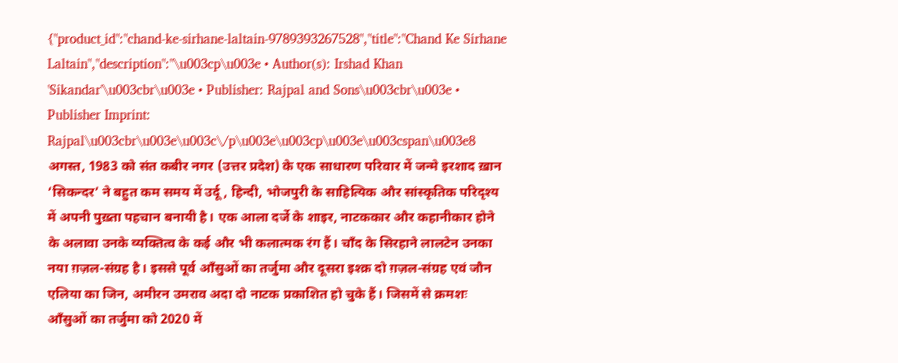{"product_id":"chand-ke-sirhane-laltain-9789393267528","title":"Chand Ke Sirhane Laltain","description":"\u003cp\u003e • Author(s): Irshad Khan 'Sikandar'\u003cbr\u003e • Publisher: Rajpal and Sons\u003cbr\u003e • Publisher Imprint: Rajpal\u003cbr\u003e\u003c\/p\u003e\u003cp\u003e\u003cspan\u003e8 अगस्त, 1983 को संत कबीर नगर (उत्तर प्रदेश) के एक साधारण परिवार में जन्मे इरशाद ख़ान ‘सिकन्दर’ ने बहुत कम समय में उर्दू, हिन्दी, भोजपुरी के साहित्यिक और सांस्कृतिक परिदृश्य में अपनी पुख़्ता पहचान बनायी है। एक आला दर्जे के शाइर, नाटककार और कहानीकार होने के अलावा उनके व्यक्तित्व के कई और भी कलात्मक रंग हैं। चाँद के सिरहाने लालटेन उनका नया ग़ज़ल-संग्रह है। इससे पूर्व आँसुओं का तर्जुमा और दूसरा इश्क़ दो ग़ज़ल-संग्रह एवं जौन एलिया का जिन, अमीरन उमराव अदा दो नाटक प्रकाशित हो चुके हैं। जिसमें से क्रमशः आँसुओं का तर्जुमा को 2020 में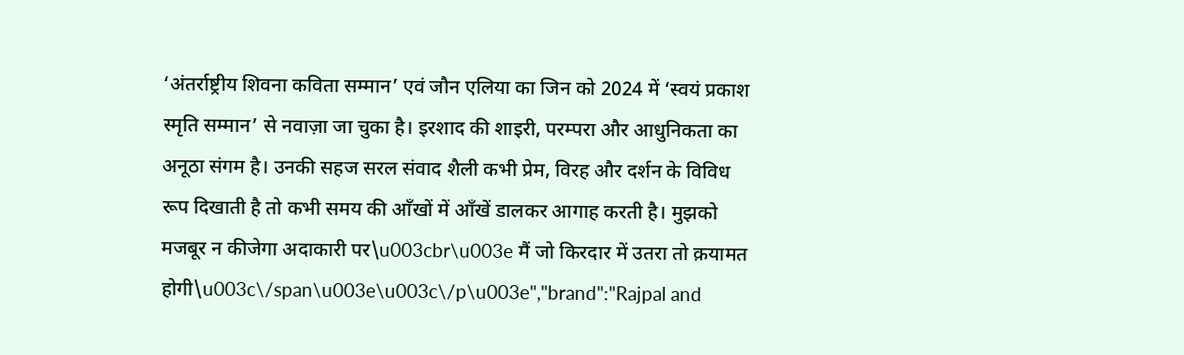‘अंतर्राष्ट्रीय शिवना कविता सम्मान’ एवं जौन एलिया का जिन को 2024 में ‘स्वयं प्रकाश स्मृति सम्मान’ से नवाज़ा जा चुका है। इरशाद की शाइरी, परम्परा और आधुनिकता का अनूठा संगम है। उनकी सहज सरल संवाद शैली कभी प्रेम, विरह और दर्शन के विविध रूप दिखाती है तो कभी समय की आँखों में आँखें डालकर आगाह करती है। मुझको मजबूर न कीजेगा अदाकारी पर\u003cbr\u003e मैं जो किरदार में उतरा तो क़यामत होगी\u003c\/span\u003e\u003c\/p\u003e","brand":"Rajpal and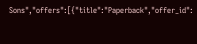Sons","offers":[{"title":"Paperback","offer_id":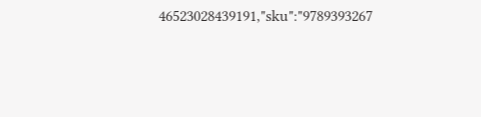46523028439191,"sku":"9789393267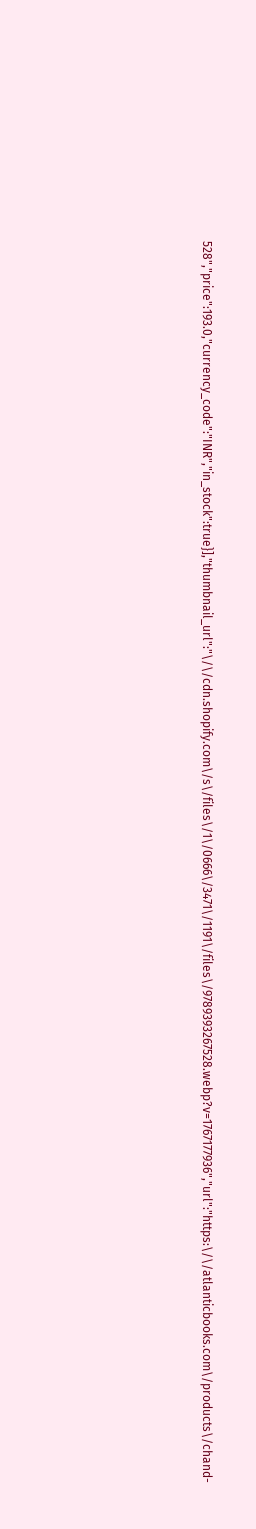528","price":193.0,"currency_code":"INR","in_stock":true}],"thumbnail_url":"\/\/cdn.shopify.com\/s\/files\/1\/0666\/3471\/1191\/files\/9789393267528.webp?v=1767177936","url":"https:\/\/atlanticbooks.com\/products\/chand-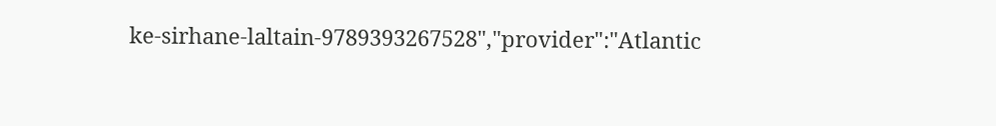ke-sirhane-laltain-9789393267528","provider":"Atlantic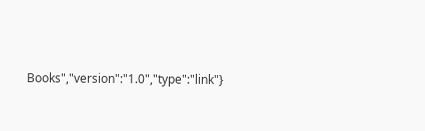Books","version":"1.0","type":"link"}